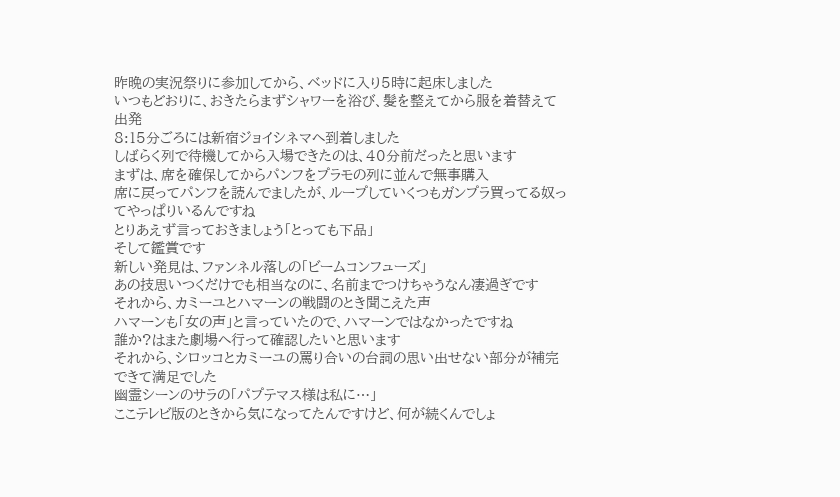昨晩の実況祭りに参加してから、ベッドに入り5時に起床しました
いつもどおりに、おきたらまずシャワーを浴び、髪を整えてから服を着替えて出発
8:15分ごろには新宿ジョイシネマへ到着しました
しばらく列で待機してから入場できたのは、40分前だったと思います
まずは、席を確保してからパンフをプラモの列に並んで無事購入
席に戻ってパンフを読んでましたが、ループしていくつもガンプラ買ってる奴ってやっぱりいるんですね
とりあえず言っておきましょう「とっても下品」
そして鑑賞です
新しい発見は、ファンネル落しの「ビームコンフューズ」
あの技思いつくだけでも相当なのに、名前までつけちゃうなん凄過ぎです
それから、カミーユとハマーンの戦闘のとき聞こえた声
ハマーンも「女の声」と言っていたので、ハマーンではなかったですね
誰か?はまた劇場へ行って確認したいと思います
それから、シロッコとカミーユの罵り合いの台詞の思い出せない部分が補完できて満足でした
幽霊シーンのサラの「パプテマス様は私に…」
ここテレビ版のときから気になってたんですけど、何が続くんでしょ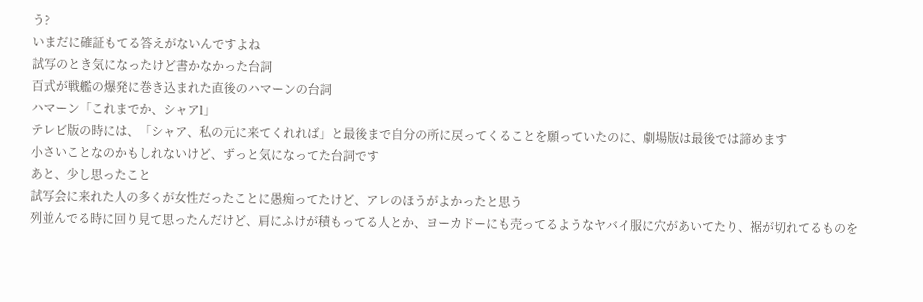う?
いまだに確証もてる答えがないんですよね
試写のとき気になったけど書かなかった台詞
百式が戦艦の爆発に巻き込まれた直後のハマーンの台詞
ハマーン「これまでか、シャアl」
テレビ版の時には、「シャア、私の元に来てくれれば」と最後まで自分の所に戻ってくることを願っていたのに、劇場版は最後では諦めます
小さいことなのかもしれないけど、ずっと気になってた台詞です
あと、少し思ったこと
試写会に来れた人の多くが女性だったことに愚痴ってたけど、アレのほうがよかったと思う
列並んでる時に回り見て思ったんだけど、肩にふけが積もってる人とか、ヨーカドーにも売ってるようなヤバイ服に穴があいてたり、裾が切れてるものを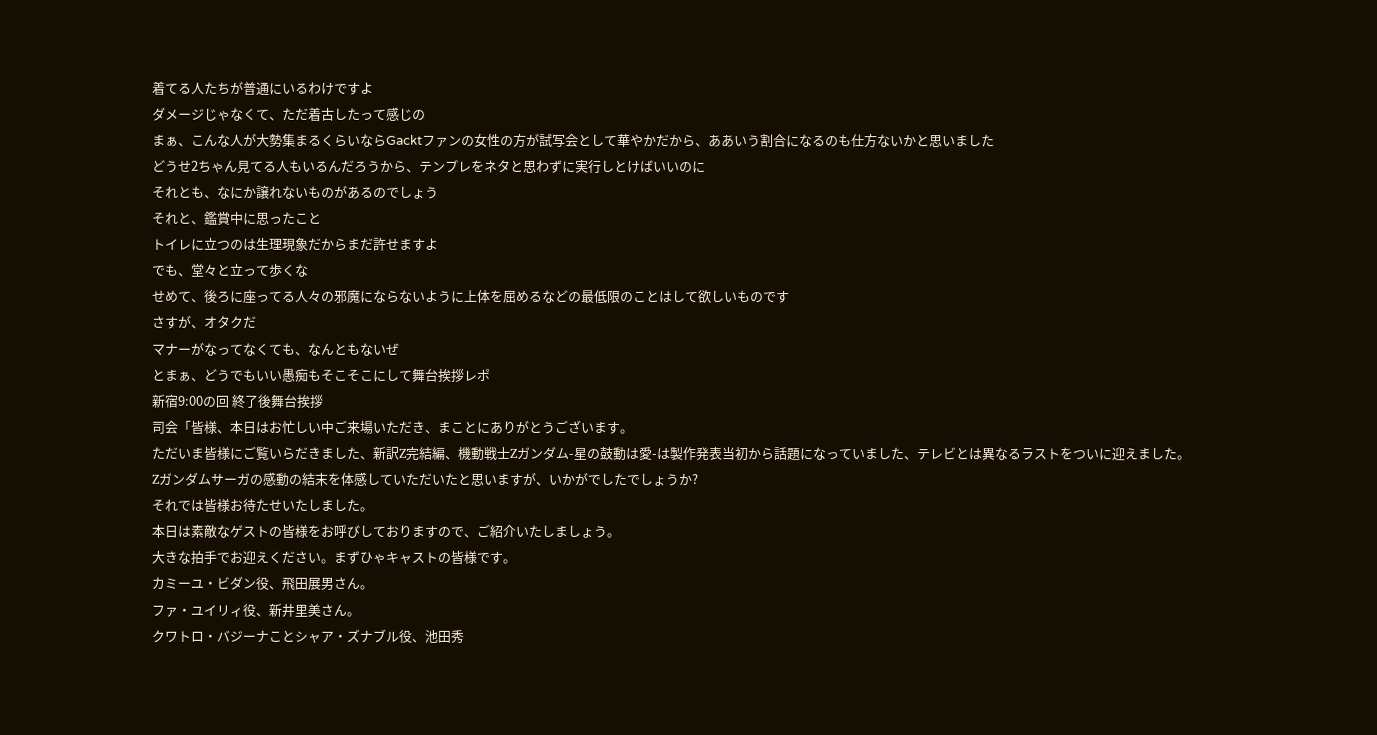着てる人たちが普通にいるわけですよ
ダメージじゃなくて、ただ着古したって感じの
まぁ、こんな人が大勢集まるくらいならGacktファンの女性の方が試写会として華やかだから、ああいう割合になるのも仕方ないかと思いました
どうせ2ちゃん見てる人もいるんだろうから、テンプレをネタと思わずに実行しとけばいいのに
それとも、なにか譲れないものがあるのでしょう
それと、鑑賞中に思ったこと
トイレに立つのは生理現象だからまだ許せますよ
でも、堂々と立って歩くな
せめて、後ろに座ってる人々の邪魔にならないように上体を屈めるなどの最低限のことはして欲しいものです
さすが、オタクだ
マナーがなってなくても、なんともないぜ
とまぁ、どうでもいい愚痴もそこそこにして舞台挨拶レポ
新宿9:00の回 終了後舞台挨拶
司会「皆様、本日はお忙しい中ご来場いただき、まことにありがとうございます。
ただいま皆様にご覧いらだきました、新訳Ζ完結編、機動戦士Ζガンダム-星の鼓動は愛-は製作発表当初から話題になっていました、テレビとは異なるラストをついに迎えました。
Ζガンダムサーガの感動の結末を体感していただいたと思いますが、いかがでしたでしょうか?
それでは皆様お待たせいたしました。
本日は素敵なゲストの皆様をお呼びしておりますので、ご紹介いたしましょう。
大きな拍手でお迎えください。まずひゃキャストの皆様です。
カミーユ・ビダン役、飛田展男さん。
ファ・ユイリィ役、新井里美さん。
クワトロ・バジーナことシャア・ズナブル役、池田秀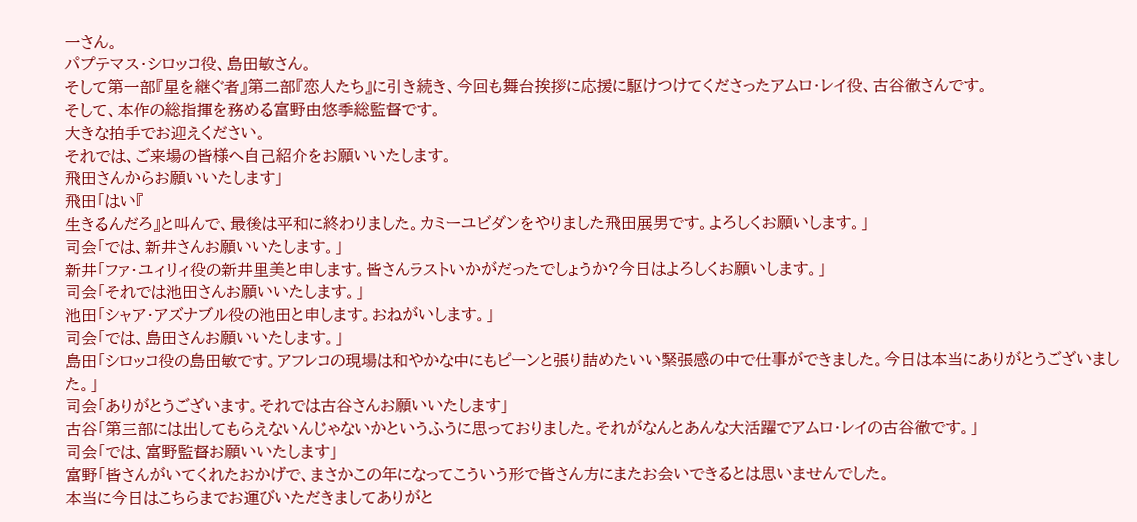一さん。
パプテマス・シロッコ役、島田敏さん。
そして第一部『星を継ぐ者』第二部『恋人たち』に引き続き、今回も舞台挨拶に応援に駆けつけてくださったアムロ・レイ役、古谷徹さんです。
そして、本作の総指揮を務める富野由悠季総監督です。
大きな拍手でお迎えください。
それでは、ご来場の皆様へ自己紹介をお願いいたします。
飛田さんからお願いいたします」
飛田「はい『
生きるんだろ』と叫んで、最後は平和に終わりました。カミーユビダンをやりました飛田展男です。よろしくお願いします。」
司会「では、新井さんお願いいたします。」
新井「ファ・ユィリィ役の新井里美と申します。皆さんラストいかがだったでしょうか?今日はよろしくお願いします。」
司会「それでは池田さんお願いいたします。」
池田「シャア・アズナブル役の池田と申します。おねがいします。」
司会「では、島田さんお願いいたします。」
島田「シロッコ役の島田敏です。アフレコの現場は和やかな中にもピーンと張り詰めたいい緊張感の中で仕事ができました。今日は本当にありがとうございました。」
司会「ありがとうございます。それでは古谷さんお願いいたします」
古谷「第三部には出してもらえないんじゃないかというふうに思っておりました。それがなんとあんな大活躍でアムロ・レイの古谷徹です。」
司会「では、富野監督お願いいたします」
富野「皆さんがいてくれたおかげで、まさかこの年になってこういう形で皆さん方にまたお会いできるとは思いませんでした。
本当に今日はこちらまでお運びいただきましてありがと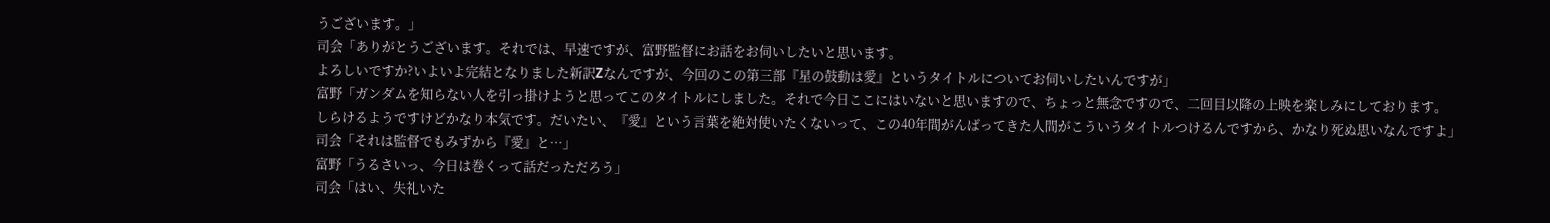うございます。」
司会「ありがとうございます。それでは、早速ですが、富野監督にお話をお伺いしたいと思います。
よろしいですか?いよいよ完結となりました新訳Ζなんですが、今回のこの第三部『星の鼓動は愛』というタイトルについてお伺いしたいんですが」
富野「ガンダムを知らない人を引っ掛けようと思ってこのタイトルにしました。それで今日ここにはいないと思いますので、ちょっと無念ですので、二回目以降の上映を楽しみにしております。
しらけるようですけどかなり本気です。だいたい、『愛』という言葉を絶対使いたくないって、この40年間がんばってきた人間がこういうタイトルつけるんですから、かなり死ぬ思いなんですよ」
司会「それは監督でもみずから『愛』と…」
富野「うるさいっ、今日は巻くって話だっただろう」
司会「はい、失礼いた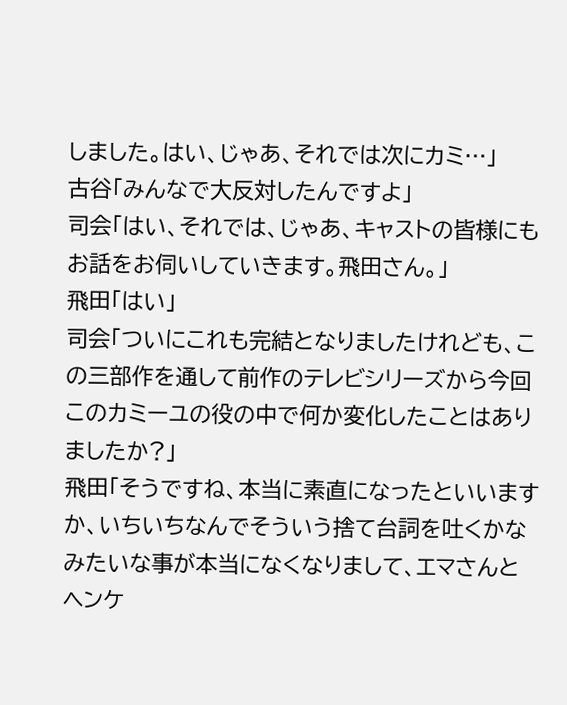しました。はい、じゃあ、それでは次にカミ…」
古谷「みんなで大反対したんですよ」
司会「はい、それでは、じゃあ、キャストの皆様にもお話をお伺いしていきます。飛田さん。」
飛田「はい」
司会「ついにこれも完結となりましたけれども、この三部作を通して前作のテレビシリーズから今回このカミーユの役の中で何か変化したことはありましたか?」
飛田「そうですね、本当に素直になったといいますか、いちいちなんでそういう捨て台詞を吐くかなみたいな事が本当になくなりまして、エマさんとヘンケ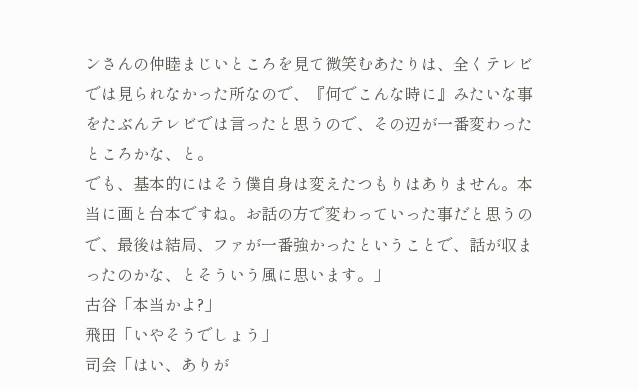ンさんの仲睦まじいところを見て微笑むあたりは、全くテレビでは見られなかった所なので、『何でこんな時に』みたいな事をたぶんテレビでは言ったと思うので、その辺が一番変わったところかな、と。
でも、基本的にはそう僕自身は変えたつもりはありません。本当に画と台本ですね。お話の方で変わっていった事だと思うので、最後は結局、ファが一番強かったということで、話が収まったのかな、とそういう風に思います。」
古谷「本当かよ?」
飛田「いやそうでしょう」
司会「はい、ありが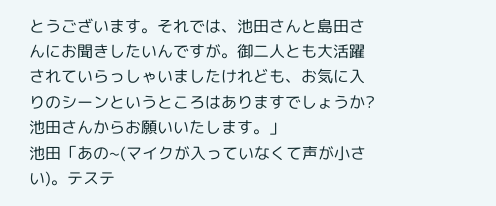とうございます。それでは、池田さんと島田さんにお聞きしたいんですが。御二人とも大活躍されていらっしゃいましたけれども、お気に入りのシーンというところはありますでしょうか?池田さんからお願いいたします。」
池田「あの~(マイクが入っていなくて声が小さい)。テステ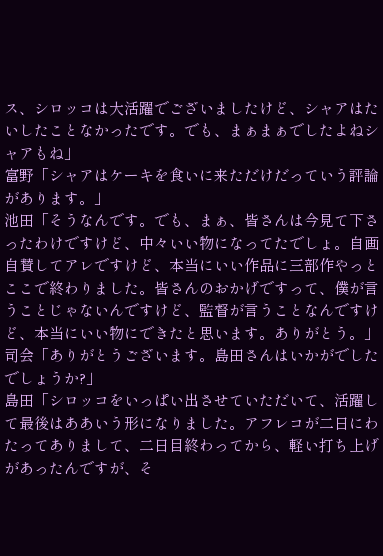ス、シロッコは大活躍でございましたけど、シャアはたいしたことなかったです。でも、まぁまぁでしたよねシャアもね」
富野「シャアはケーキを食いに来ただけだっていう評論があります。」
池田「そうなんです。でも、まぁ、皆さんは今見て下さったわけですけど、中々いい物になってたでしょ。自画自賛してアレですけど、本当にいい作品に三部作やっとここで終わりました。皆さんのおかげですって、僕が言うことじゃないんですけど、監督が言うことなんですけど、本当にいい物にできたと思います。ありがとう。」
司会「ありがとうございます。島田さんはいかがでしたでしょうか?」
島田「シロッコをいっぱい出させていただいて、活躍して最後はああいう形になりました。アフレコが二日にわたってありまして、二日目終わってから、軽い打ち上げがあったんですが、そ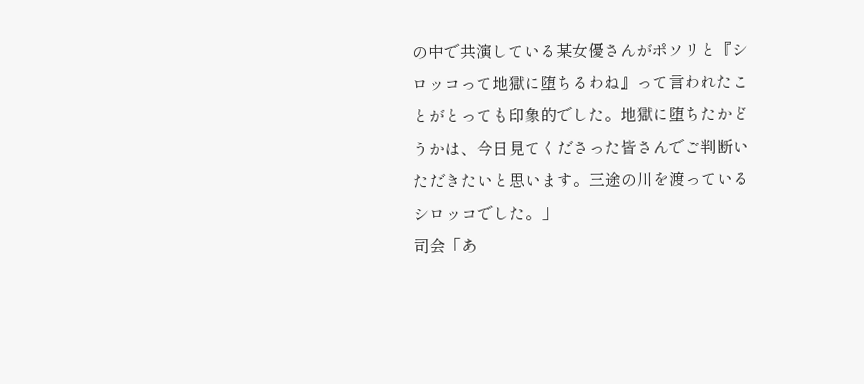の中で共演している某女優さんがポソリと『シロッコって地獄に堕ちるわね』って言われたことがとっても印象的でした。地獄に堕ちたかどうかは、今日見てくださった皆さんでご判断いただきたいと思います。三途の川を渡っているシロッコでした。」
司会「あ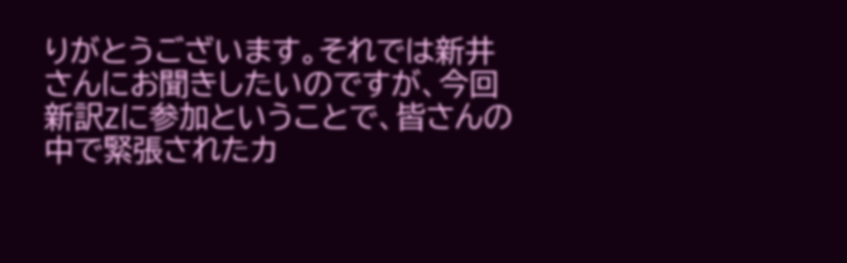りがとうございます。それでは新井さんにお聞きしたいのですが、今回新訳Ζに参加ということで、皆さんの中で緊張されたカ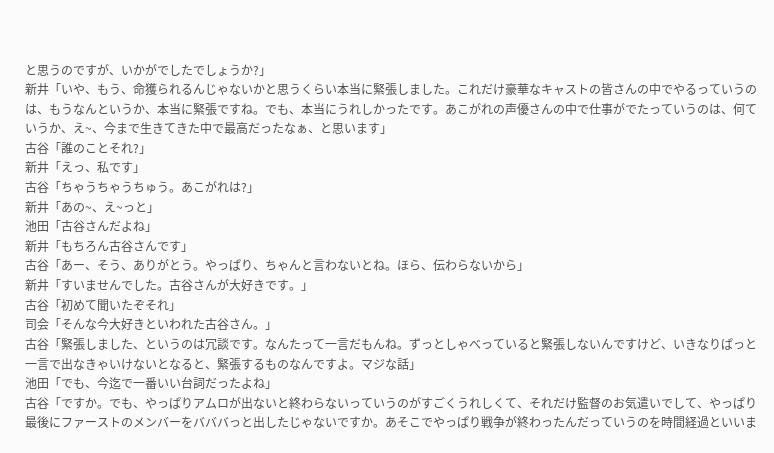と思うのですが、いかがでしたでしょうか?」
新井「いや、もう、命獲られるんじゃないかと思うくらい本当に緊張しました。これだけ豪華なキャストの皆さんの中でやるっていうのは、もうなんというか、本当に緊張ですね。でも、本当にうれしかったです。あこがれの声優さんの中で仕事がでたっていうのは、何ていうか、え~、今まで生きてきた中で最高だったなぁ、と思います」
古谷「誰のことそれ?」
新井「えっ、私です」
古谷「ちゃうちゃうちゅう。あこがれは?」
新井「あの~、え~っと」
池田「古谷さんだよね」
新井「もちろん古谷さんです」
古谷「あー、そう、ありがとう。やっぱり、ちゃんと言わないとね。ほら、伝わらないから」
新井「すいませんでした。古谷さんが大好きです。」
古谷「初めて聞いたぞそれ」
司会「そんな今大好きといわれた古谷さん。」
古谷「緊張しました、というのは冗談です。なんたって一言だもんね。ずっとしゃべっていると緊張しないんですけど、いきなりぱっと一言で出なきゃいけないとなると、緊張するものなんですよ。マジな話」
池田「でも、今迄で一番いい台詞だったよね」
古谷「ですか。でも、やっぱりアムロが出ないと終わらないっていうのがすごくうれしくて、それだけ監督のお気遣いでして、やっぱり最後にファーストのメンバーをバババっと出したじゃないですか。あそこでやっぱり戦争が終わったんだっていうのを時間経過といいま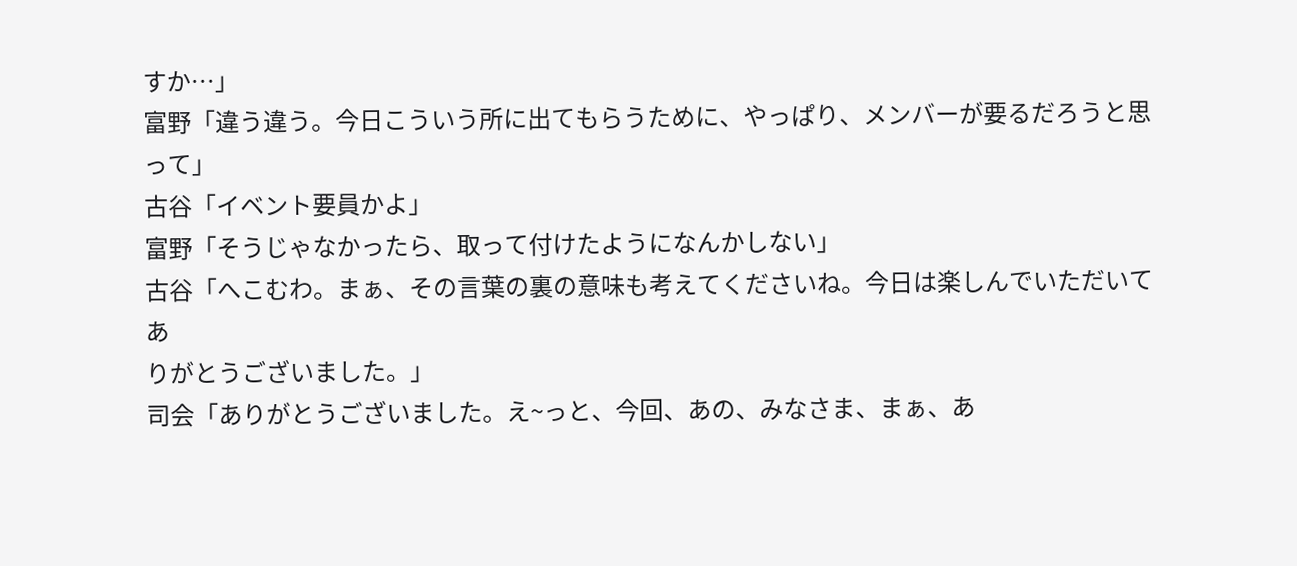すか…」
富野「違う違う。今日こういう所に出てもらうために、やっぱり、メンバーが要るだろうと思って」
古谷「イベント要員かよ」
富野「そうじゃなかったら、取って付けたようになんかしない」
古谷「へこむわ。まぁ、その言葉の裏の意味も考えてくださいね。今日は楽しんでいただいてあ
りがとうございました。」
司会「ありがとうございました。え~っと、今回、あの、みなさま、まぁ、あ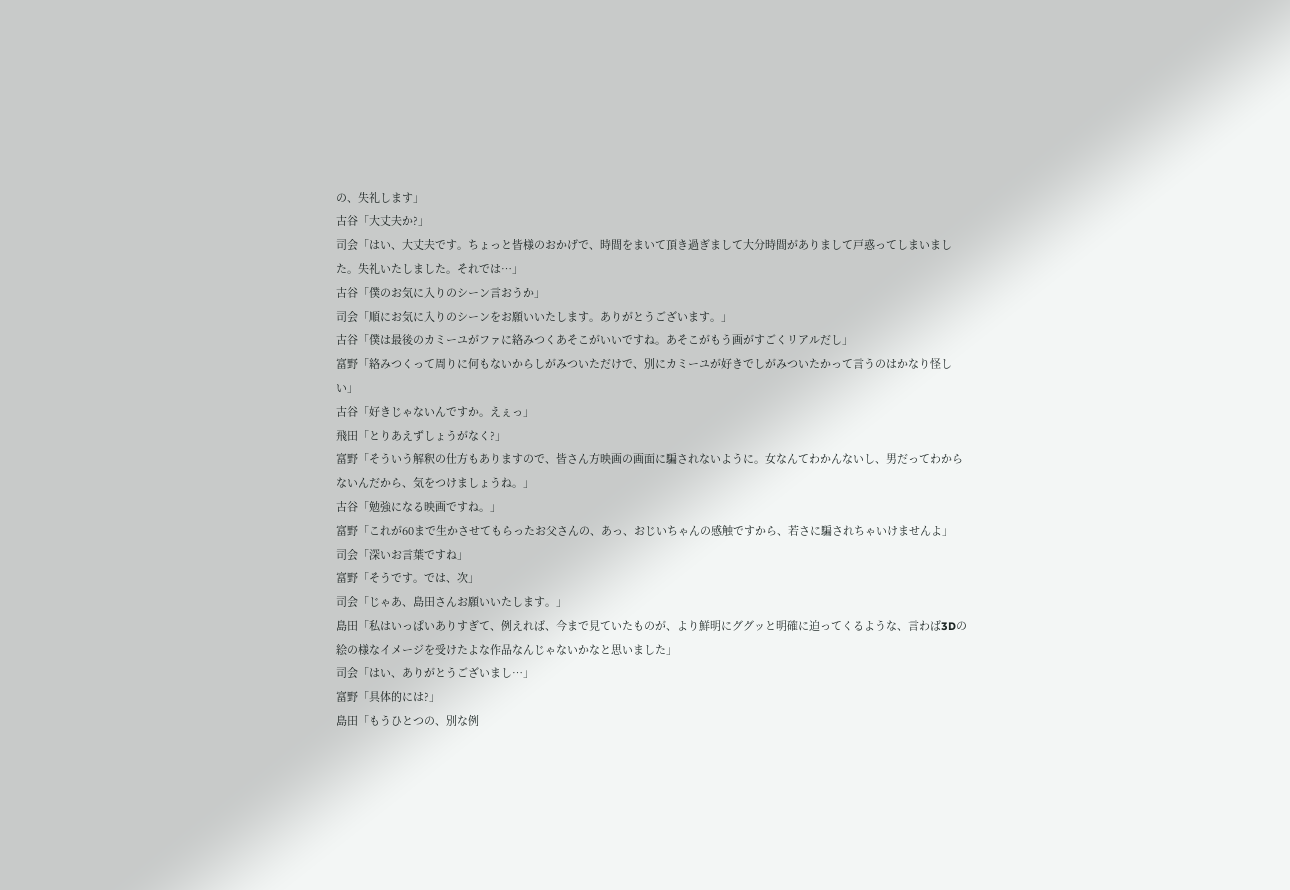の、失礼します」
古谷「大丈夫か?」
司会「はい、大丈夫です。ちょっと皆様のおかげで、時間をまいて頂き過ぎまして大分時間がありまして戸惑ってしまいました。失礼いたしました。それでは…」
古谷「僕のお気に入りのシーン言おうか」
司会「順にお気に入りのシーンをお願いいたします。ありがとうございます。」
古谷「僕は最後のカミーユがファに絡みつくあそこがいいですね。あそこがもう画がすごくリアルだし」
富野「絡みつくって周りに何もないからしがみついただけで、別にカミーユが好きでしがみついたかって言うのはかなり怪しい」
古谷「好きじゃないんですか。えぇっ」
飛田「とりあえずしょうがなく?」
富野「そういう解釈の仕方もありますので、皆さん方映画の画面に騙されないように。女なんてわかんないし、男だってわからないんだから、気をつけましょうね。」
古谷「勉強になる映画ですね。」
富野「これが60まで生かさせてもらったお父さんの、あっ、おじいちゃんの感触ですから、若さに騙されちゃいけませんよ」
司会「深いお言葉ですね」
富野「そうです。では、次」
司会「じゃあ、島田さんお願いいたします。」
島田「私はいっぱいありすぎて、例えれば、今まで見ていたものが、より鮮明にググッと明確に迫ってくるような、言わば3Dの絵の様なイメージを受けたよな作品なんじゃないかなと思いました」
司会「はい、ありがとうございまし…」
富野「具体的には?」
島田「もうひとつの、別な例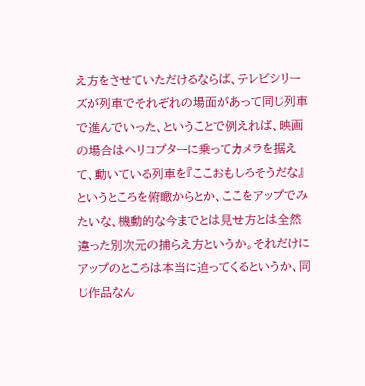え方をさせていただけるならば、テレビシリーズが列車でそれぞれの場面があって同じ列車で進んでいった、ということで例えれば、映画の場合はヘリコプターに乗ってカメラを据えて、動いている列車を『ここおもしろそうだな』というところを俯瞰からとか、ここをアップでみたいな、機動的な今までとは見せ方とは全然違った別次元の捕らえ方というか。それだけにアップのところは本当に迫ってくるというか、同じ作品なん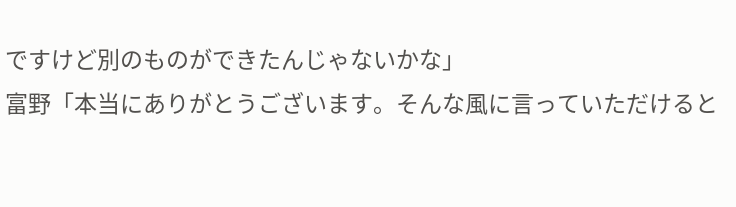ですけど別のものができたんじゃないかな」
富野「本当にありがとうございます。そんな風に言っていただけると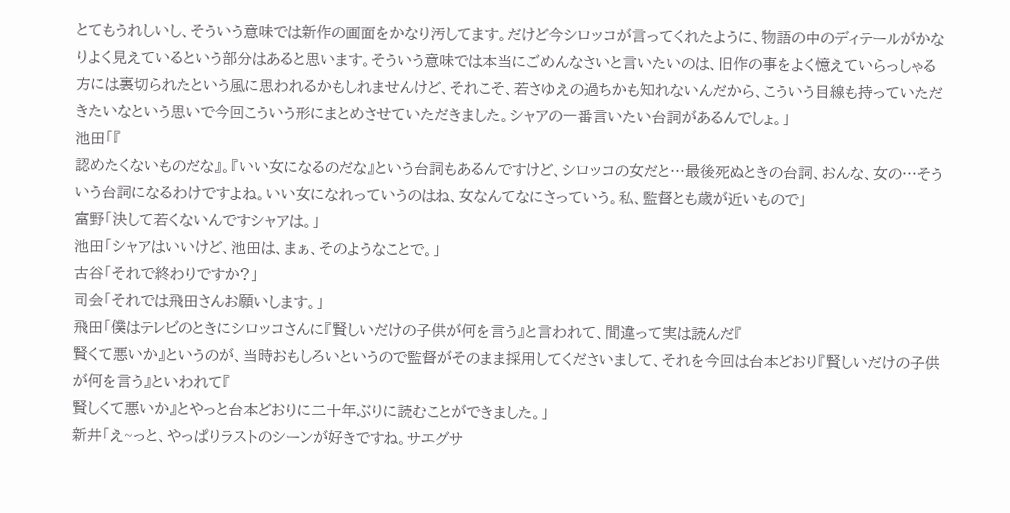とてもうれしいし、そういう意味では新作の画面をかなり汚してます。だけど今シロッコが言ってくれたように、物語の中のディテールがかなりよく見えているという部分はあると思います。そういう意味では本当にごめんなさいと言いたいのは、旧作の事をよく憶えていらっしゃる方には裏切られたという風に思われるかもしれませんけど、それこそ、若さゆえの過ちかも知れないんだから、こういう目線も持っていただきたいなという思いで今回こういう形にまとめさせていただきました。シャアの一番言いたい台詞があるんでしょ。」
池田「『
認めたくないものだな』。『いい女になるのだな』という台詞もあるんですけど、シロッコの女だと…最後死ぬときの台詞、おんな、女の…そういう台詞になるわけですよね。いい女になれっていうのはね、女なんてなにさっていう。私、監督とも歳が近いもので」
富野「決して若くないんですシャアは。」
池田「シャアはいいけど、池田は、まぁ、そのようなことで。」
古谷「それで終わりですか?」
司会「それでは飛田さんお願いします。」
飛田「僕はテレビのときにシロッコさんに『賢しいだけの子供が何を言う』と言われて、間違って実は読んだ『
賢くて悪いか』というのが、当時おもしろいというので監督がそのまま採用してくださいまして、それを今回は台本どおり『賢しいだけの子供が何を言う』といわれて『
賢しくて悪いか』とやっと台本どおりに二十年ぶりに読むことができました。」
新井「え~っと、やっぱりラストのシーンが好きですね。サエグサ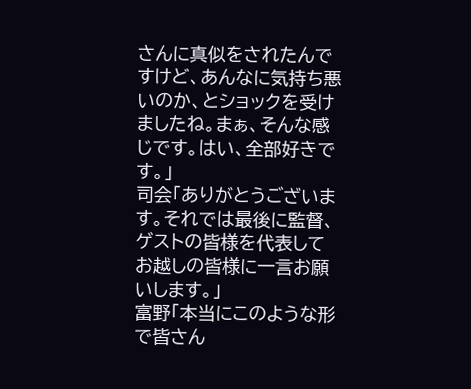さんに真似をされたんですけど、あんなに気持ち悪いのか、とショックを受けましたね。まぁ、そんな感じです。はい、全部好きです。」
司会「ありがとうございます。それでは最後に監督、ゲストの皆様を代表してお越しの皆様に一言お願いします。」
富野「本当にこのような形で皆さん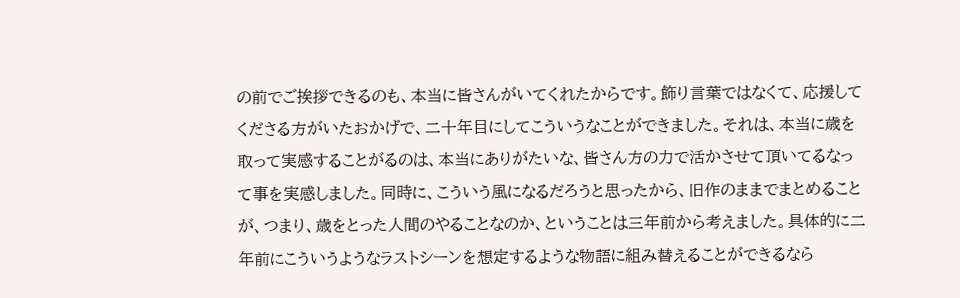の前でご挨拶できるのも、本当に皆さんがいてくれたからです。飾り言葉ではなくて、応援してくださる方がいたおかげで、二十年目にしてこういうなことができました。それは、本当に歳を取って実感することがるのは、本当にありがたいな、皆さん方の力で活かさせて頂いてるなって事を実感しました。同時に、こういう風になるだろうと思ったから、旧作のままでまとめることが、つまり、歳をとった人間のやることなのか、ということは三年前から考えました。具体的に二年前にこういうようなラストシーンを想定するような物語に組み替えることができるなら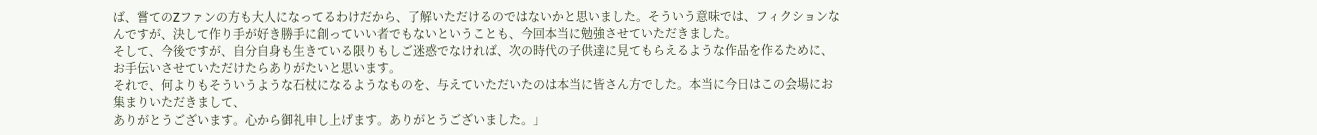ば、嘗てのΖファンの方も大人になってるわけだから、了解いただけるのではないかと思いました。そういう意味では、フィクションなんですが、決して作り手が好き勝手に創っていい者でもないということも、今回本当に勉強させていただきました。
そして、今後ですが、自分自身も生きている限りもしご迷惑でなければ、次の時代の子供達に見てもらえるような作品を作るために、お手伝いさせていただけたらありがたいと思います。
それで、何よりもそういうような石杖になるようなものを、与えていただいたのは本当に皆さん方でした。本当に今日はこの会場にお集まりいただきまして、
ありがとうございます。心から御礼申し上げます。ありがとうございました。」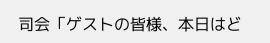司会「ゲストの皆様、本日はど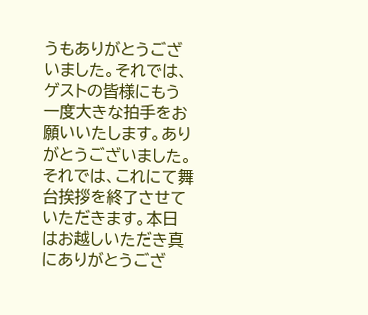うもありがとうございました。それでは、ゲストの皆様にもう一度大きな拍手をお願いいたします。ありがとうございました。それでは、これにて舞台挨拶を終了させていただきます。本日はお越しいただき真にありがとうござ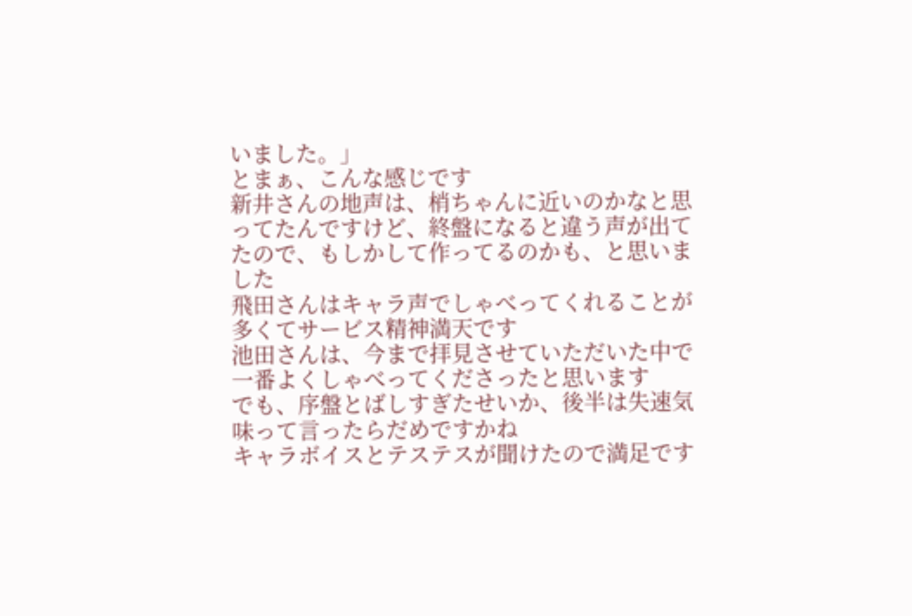いました。」
とまぁ、こんな感じです
新井さんの地声は、梢ちゃんに近いのかなと思ってたんですけど、終盤になると違う声が出てたので、もしかして作ってるのかも、と思いました
飛田さんはキャラ声でしゃべってくれることが多くてサービス精神満天です
池田さんは、今まで拝見させていただいた中で一番よくしゃべってくださったと思います
でも、序盤とばしすぎたせいか、後半は失速気味って言ったらだめですかね
キャラボイスとテステスが聞けたので満足です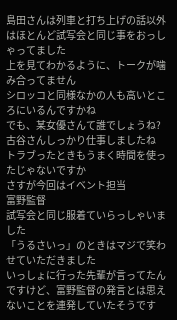島田さんは列車と打ち上げの話以外はほとんど試写会と同じ事をおっしゃってました
上を見てわかるように、トークが噛み合ってません
シロッコと同様なかの人も高いところにいるんですかね
でも、某女優さんて誰でしょうね?
古谷さんしっかり仕事しましたね
トラブったときもうまく時間を使ったじゃないですか
さすが今回はイベント担当
富野監督
試写会と同じ服着ていらっしゃいました
「うるさいっ」のときはマジで笑わせていただきました
いっしょに行った先輩が言ってたんですけど、富野監督の発言とは思えないことを連発していたそうです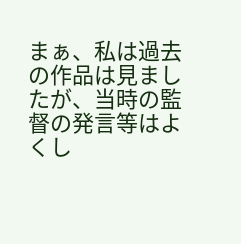まぁ、私は過去の作品は見ましたが、当時の監督の発言等はよくし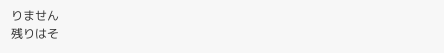りません
残りはそ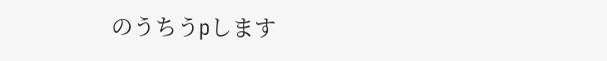のうちうpします